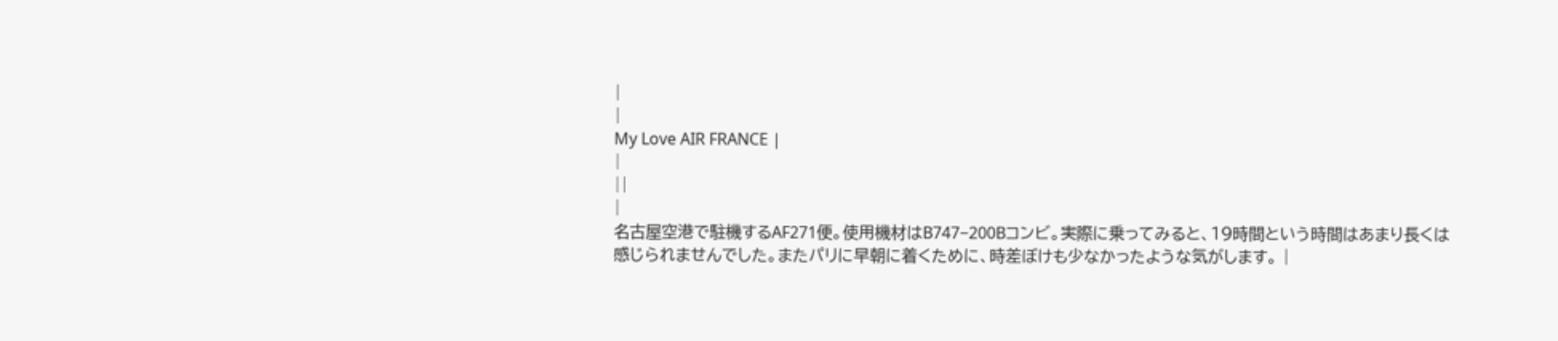|
|
My Love AIR FRANCE |
|
||
|
名古屋空港で駐機するAF271便。使用機材はB747−200Bコンビ。実際に乗ってみると、19時間という時間はあまり長くは感じられませんでした。またパリに早朝に着くために、時差ぼけも少なかったような気がします。 |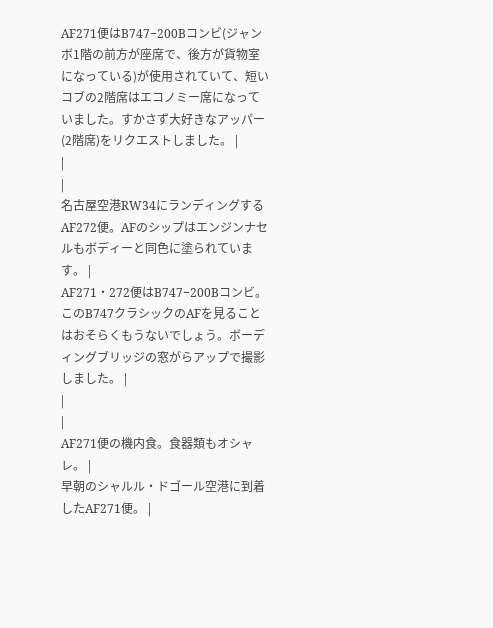AF271便はB747−200Bコンビ(ジャンボ1階の前方が座席で、後方が貨物室になっている)が使用されていて、短いコブの2階席はエコノミー席になっていました。すかさず大好きなアッパー(2階席)をリクエストしました。 |
|
|
名古屋空港RW34にランディングするAF272便。AFのシップはエンジンナセルもボディーと同色に塗られています。 |
AF271・272便はB747−200Bコンビ。 このB747クラシックのAFを見ることはおそらくもうないでしょう。ボーディングブリッジの窓がらアップで撮影しました。 |
|
|
AF271便の機内食。食器類もオシャレ。 |
早朝のシャルル・ドゴール空港に到着したAF271便。 |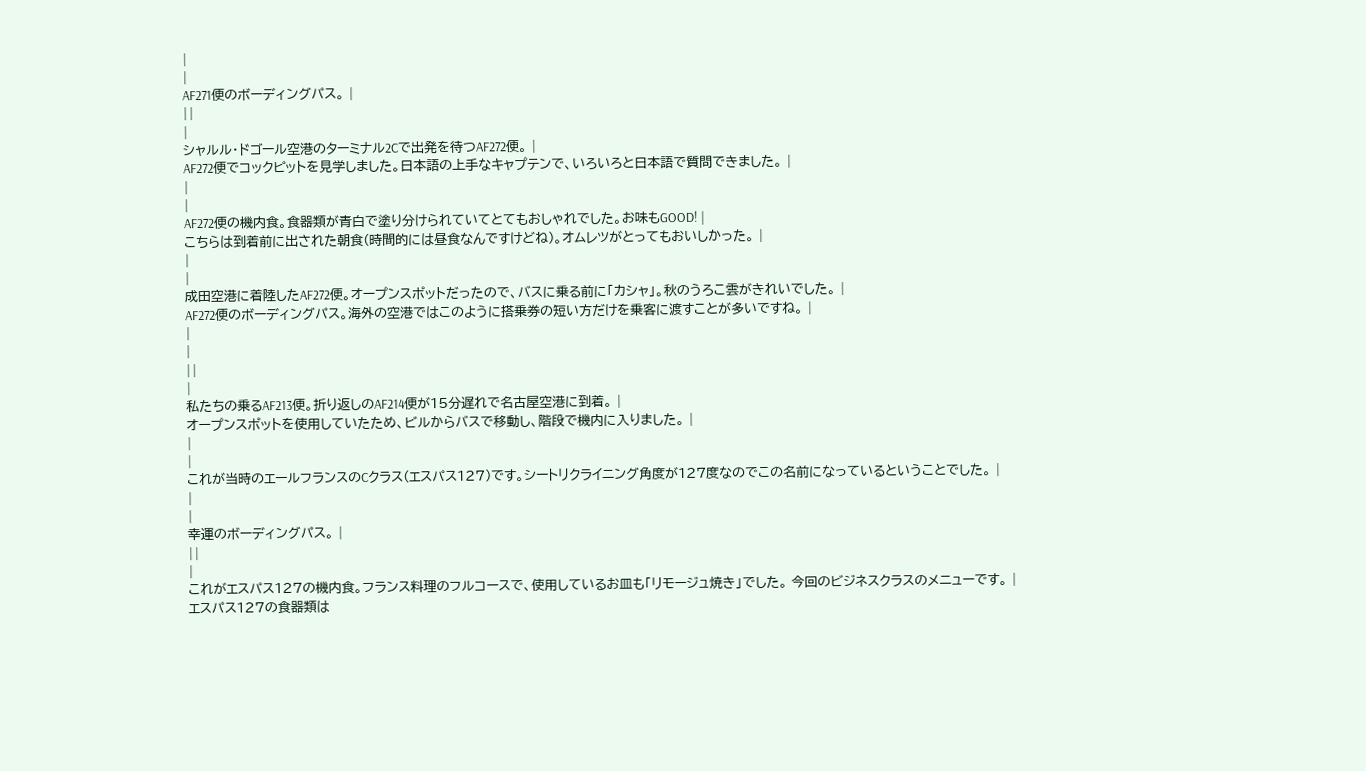|
|
AF271便のボーディングパス。 |
||
|
シャルル・ドゴール空港のターミナル2Cで出発を待つAF272便。 |
AF272便でコックピットを見学しました。日本語の上手なキャプテンで、いろいろと日本語で質問できました。 |
|
|
AF272便の機内食。食器類が青白で塗り分けられていてとてもおしゃれでした。お味もGOOD! |
こちらは到着前に出された朝食(時間的には昼食なんですけどね)。オムレツがとってもおいしかった。 |
|
|
成田空港に着陸したAF272便。オープンスポットだったので、バスに乗る前に「カシャ」。秋のうろこ雲がきれいでした。 |
AF272便のボーディングパス。海外の空港ではこのように搭乗券の短い方だけを乗客に渡すことが多いですね。 |
|
|
||
|
私たちの乗るAF213便。折り返しのAF214便が15分遅れで名古屋空港に到着。 |
オープンスポットを使用していたため、ビルからバスで移動し、階段で機内に入りました。 |
|
|
これが当時のエールフランスのCクラス(エスパス127)です。シートリクライニング角度が127度なのでこの名前になっているということでした。 |
|
|
幸運のボーディングパス。 |
||
|
これがエスパス127の機内食。フランス料理のフルコースで、使用しているお皿も「リモージュ焼き」でした。 今回のビジネスクラスのメニューです。 |
エスパス127の食器類は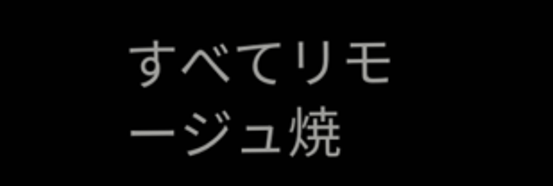すべてリモージュ焼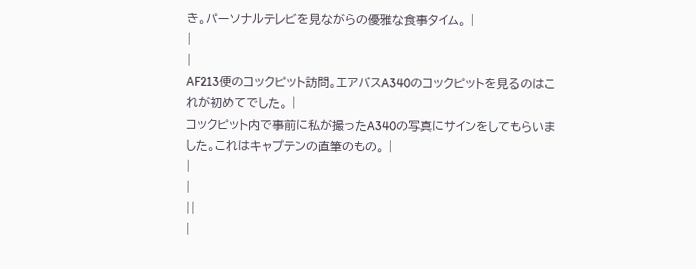き。パーソナルテレビを見ながらの優雅な食事タイム。 |
|
|
AF213便のコックピット訪問。エアバスA340のコックピットを見るのはこれが初めてでした。 |
コックピット内で事前に私が撮ったA340の写真にサインをしてもらいました。これはキャプテンの直筆のもの。 |
|
|
||
|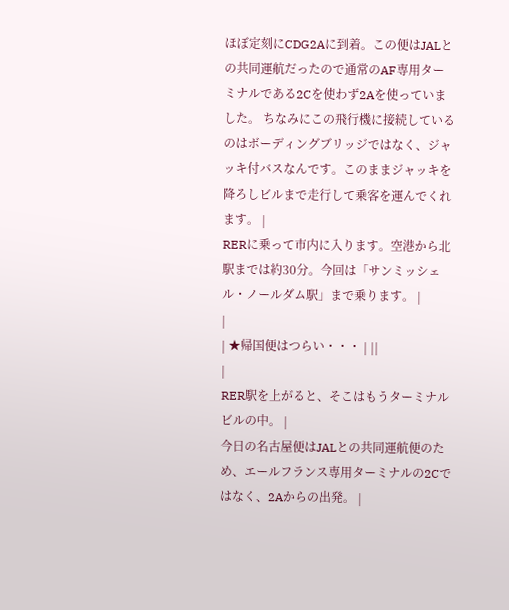ほぼ定刻にCDG2Aに到着。この便はJALとの共同運航だったので通常のAF専用ターミナルである2Cを使わず2Aを使っていました。 ちなみにこの飛行機に接続しているのはボーディングブリッジではなく、ジャッキ付バスなんです。このままジャッキを降ろしビルまで走行して乗客を運んでくれます。 |
RERに乗って市内に入ります。空港から北駅までは約30分。今回は「サンミッシェル・ノールダム駅」まで乗ります。 |
|
| ★帰国便はつらい・・・ | ||
|
RER駅を上がると、そこはもうターミナルビルの中。 |
今日の名古屋便はJALとの共同運航便のため、エールフランス専用ターミナルの2Cではなく、2Aからの出発。 |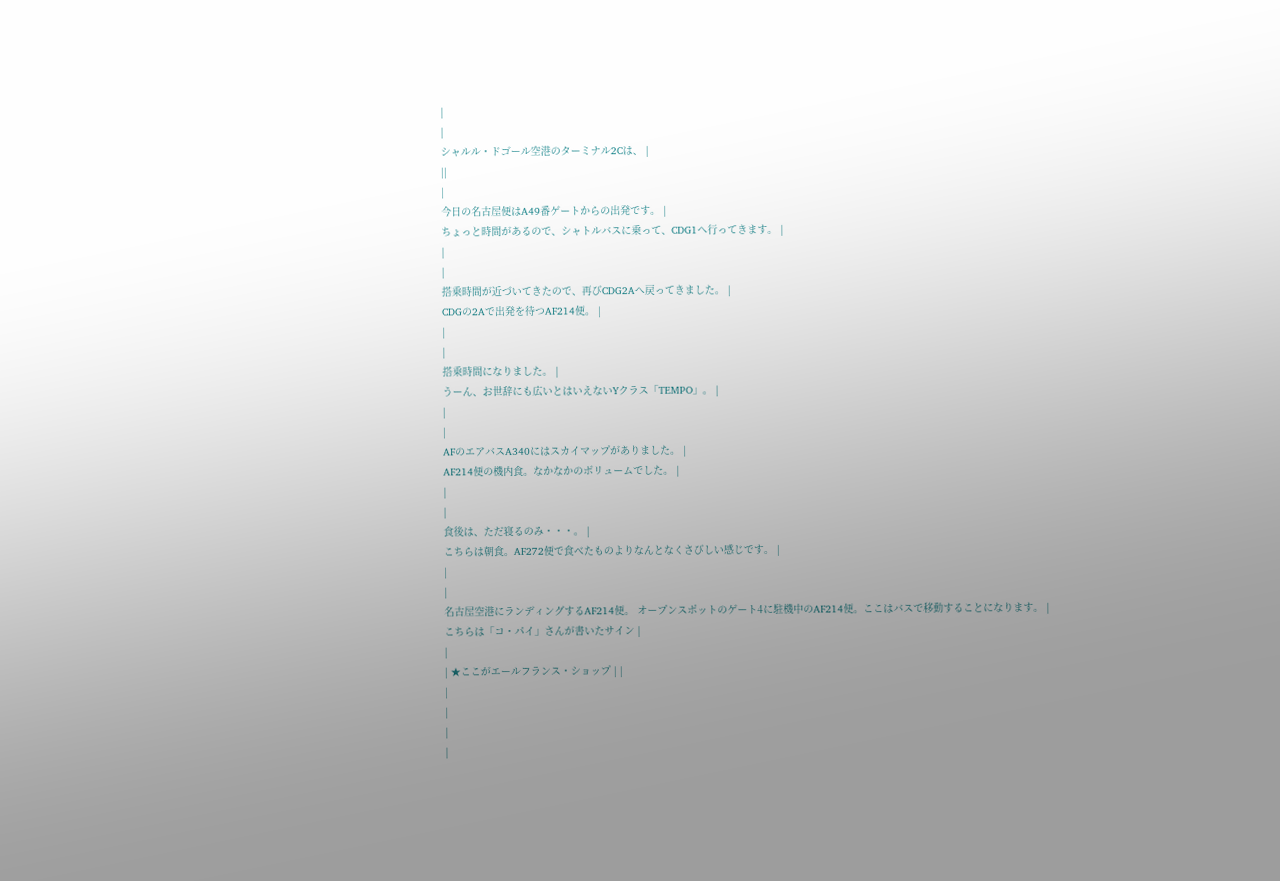|
|
シャルル・ドゴール空港のターミナル2Cは、 |
||
|
今日の名古屋便はA49番ゲートからの出発です。 |
ちょっと時間があるので、シャトルバスに乗って、CDG1へ行ってきます。 |
|
|
搭乗時間が近づいてきたので、再びCDG2Aへ戻ってきました。 |
CDGの2Aで出発を待つAF214便。 |
|
|
搭乗時間になりました。 |
うーん、お世辞にも広いとはいえないYクラス「TEMPO」。 |
|
|
AFのエアバスA340にはスカイマップがありました。 |
AF214便の機内食。なかなかのボリュームでした。 |
|
|
食後は、ただ寝るのみ・・・。 |
こちらは朝食。AF272便で食べたものよりなんとなくさびしい感じです。 |
|
|
名古屋空港にランディングするAF214便。 オープンスポットのゲート4に駐機中のAF214便。ここはバスで移動することになります。 |
こちらは「コ・パイ」さんが書いたサイン |
|
| ★ここがエールフランス・ショップ | |
|
|
|
|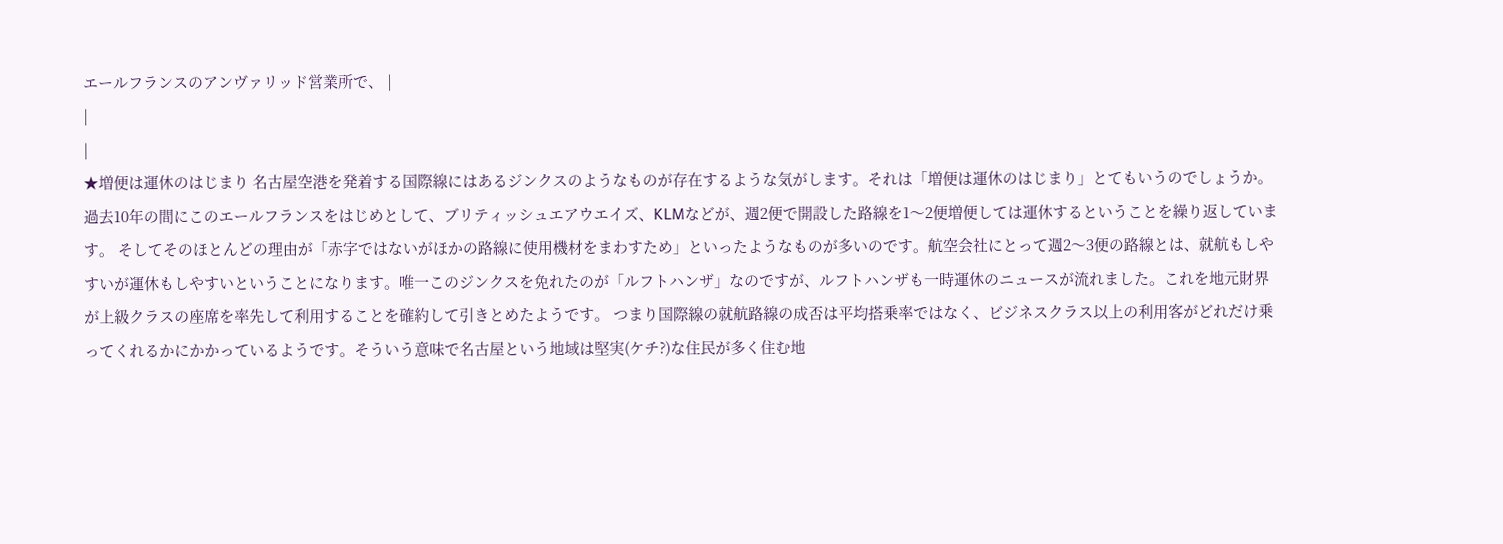エールフランスのアンヴァリッド営業所で、 |
|
|
★増便は運休のはじまり 名古屋空港を発着する国際線にはあるジンクスのようなものが存在するような気がします。それは「増便は運休のはじまり」とてもいうのでしょうか。過去10年の間にこのエールフランスをはじめとして、ブリティッシュエアウエイズ、KLMなどが、週2便で開設した路線を1〜2便増便しては運休するということを繰り返しています。 そしてそのほとんどの理由が「赤字ではないがほかの路線に使用機材をまわすため」といったようなものが多いのです。航空会社にとって週2〜3便の路線とは、就航もしやすいが運休もしやすいということになります。唯一このジンクスを免れたのが「ルフトハンザ」なのですが、ルフトハンザも一時運休のニュースが流れました。これを地元財界が上級クラスの座席を率先して利用することを確約して引きとめたようです。 つまり国際線の就航路線の成否は平均搭乗率ではなく、ビジネスクラス以上の利用客がどれだけ乗ってくれるかにかかっているようです。そういう意味で名古屋という地域は堅実(ケチ?)な住民が多く住む地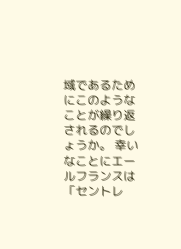域であるためにこのようなことが繰り返されるのでしょうか。 幸いなことにエールフランスは「セントレ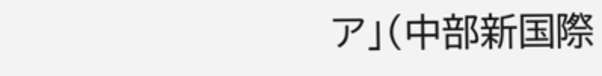ア」(中部新国際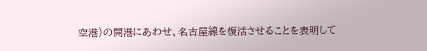空港)の開港にあわせ、名古屋線を復活させることを表明して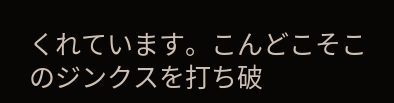くれています。こんどこそこのジンクスを打ち破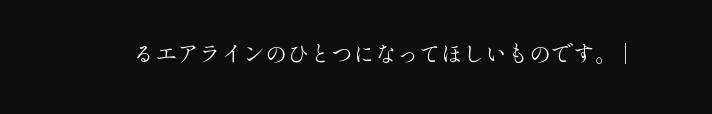るエアラインのひとつになってほしいものです。 |